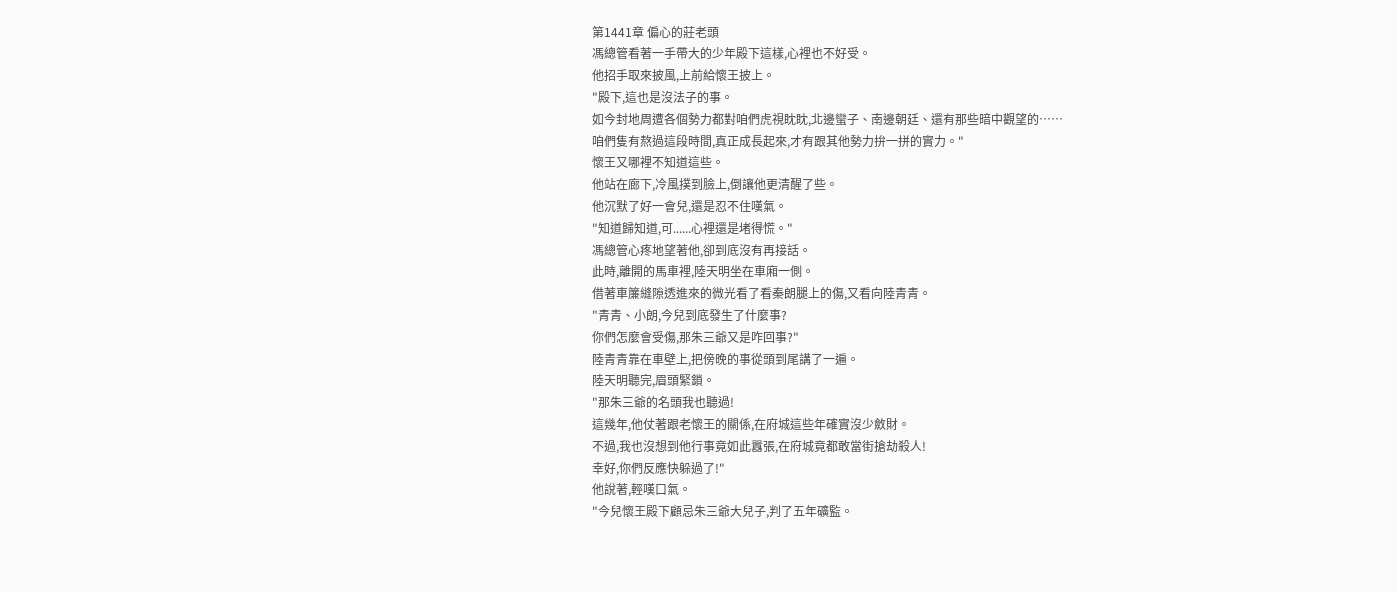第1441章 偏心的莊老頭
馮總管看著一手帶大的少年殿下這樣,心裡也不好受。
他招手取來披風,上前給懷王披上。
"殿下,這也是沒法子的事。
如今封地周遭各個勢力都對咱們虎視眈眈,北邊蠻子、南邊朝廷、還有那些暗中觀望的……
咱們隻有熬過這段時間,真正成長起來,才有跟其他勢力拚一拼的實力。"
懷王又哪裡不知道這些。
他站在廊下,冷風撲到臉上,倒讓他更清醒了些。
他沉默了好一會兒,還是忍不住嘆氣。
"知道歸知道,可......心裡還是堵得慌。"
馮總管心疼地望著他,卻到底沒有再接話。
此時,離開的馬車裡,陸天明坐在車廂一側。
借著車簾縫隙透進來的微光看了看秦朗腿上的傷,又看向陸青青。
"青青、小朗,今兒到底發生了什麼事?
你們怎麼會受傷,那朱三爺又是咋回事?"
陸青青靠在車壁上,把傍晚的事從頭到尾講了一遍。
陸天明聽完,眉頭緊鎖。
"那朱三爺的名頭我也聽過!
這幾年,他仗著跟老懷王的關係,在府城這些年確實沒少斂財。
不過,我也沒想到他行事竟如此囂張,在府城竟都敢當街搶劫殺人!
幸好,你們反應快躲過了!"
他說著,輕嘆口氣。
"今兒懷王殿下顧忌朱三爺大兒子,判了五年礦監。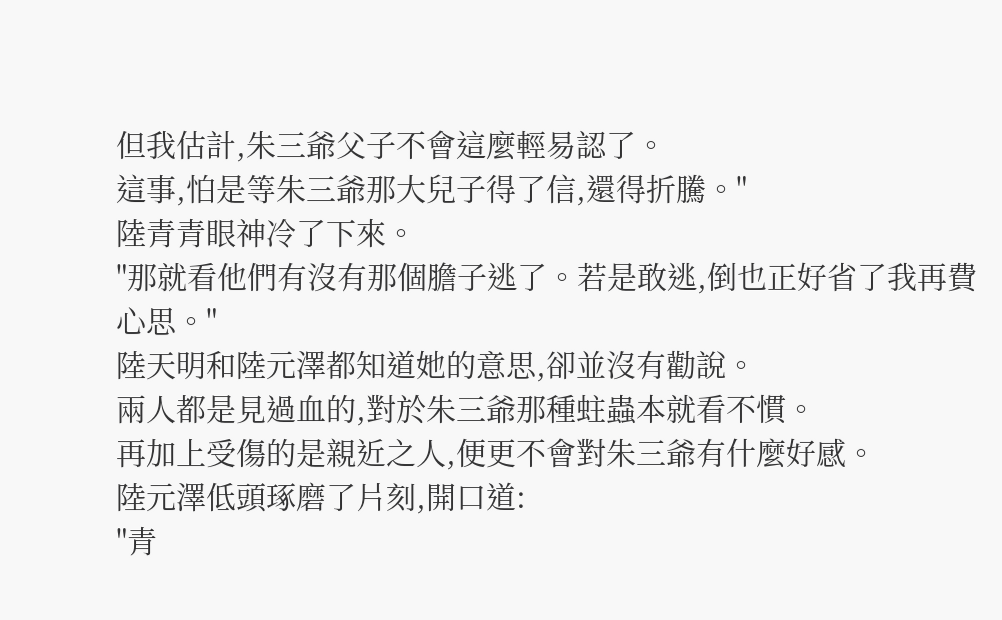但我估計,朱三爺父子不會這麼輕易認了。
這事,怕是等朱三爺那大兒子得了信,還得折騰。"
陸青青眼神冷了下來。
"那就看他們有沒有那個膽子逃了。若是敢逃,倒也正好省了我再費心思。"
陸天明和陸元澤都知道她的意思,卻並沒有勸說。
兩人都是見過血的,對於朱三爺那種蛀蟲本就看不慣。
再加上受傷的是親近之人,便更不會對朱三爺有什麼好感。
陸元澤低頭琢磨了片刻,開口道:
"青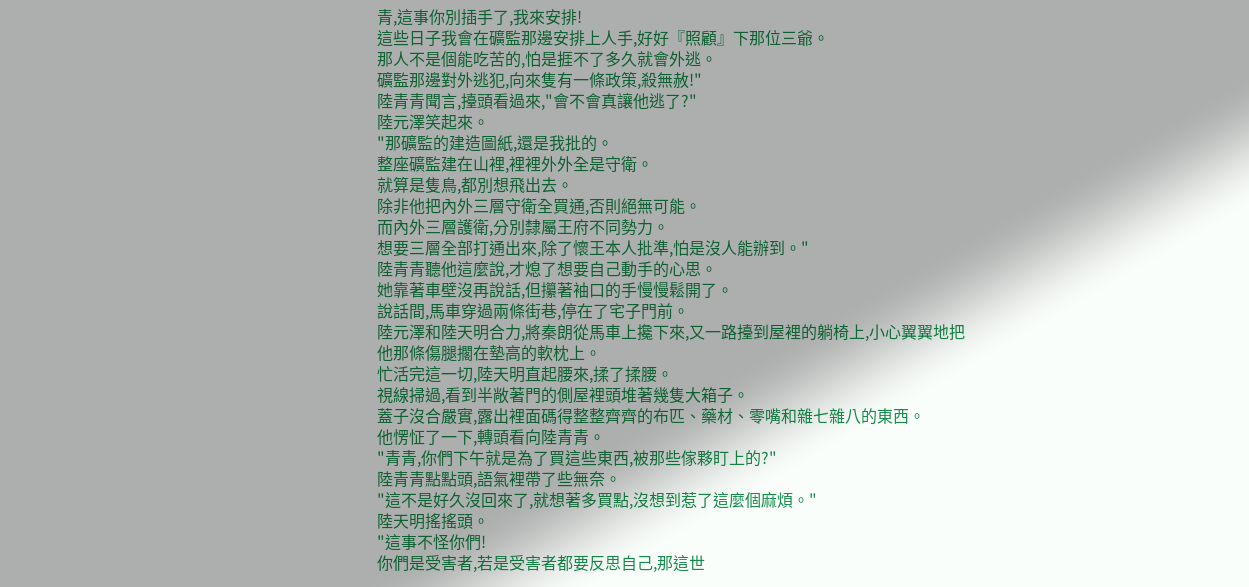青,這事你別插手了,我來安排!
這些日子我會在礦監那邊安排上人手,好好『照顧』下那位三爺。
那人不是個能吃苦的,怕是捱不了多久就會外逃。
礦監那邊對外逃犯,向來隻有一條政策,殺無赦!"
陸青青聞言,擡頭看過來,"會不會真讓他逃了?"
陸元澤笑起來。
"那礦監的建造圖紙,還是我批的。
整座礦監建在山裡,裡裡外外全是守衛。
就算是隻鳥,都別想飛出去。
除非他把內外三層守衛全買通,否則絕無可能。
而內外三層護衛,分別隸屬王府不同勢力。
想要三層全部打通出來,除了懷王本人批準,怕是沒人能辦到。"
陸青青聽他這麼說,才熄了想要自己動手的心思。
她靠著車壁沒再說話,但攥著袖口的手慢慢鬆開了。
說話間,馬車穿過兩條街巷,停在了宅子門前。
陸元澤和陸天明合力,將秦朗從馬車上攙下來,又一路擡到屋裡的躺椅上,小心翼翼地把他那條傷腿擱在墊高的軟枕上。
忙活完這一切,陸天明直起腰來,揉了揉腰。
視線掃過,看到半敞著門的側屋裡頭堆著幾隻大箱子。
蓋子沒合嚴實,露出裡面碼得整整齊齊的布匹、藥材、零嘴和雜七雜八的東西。
他愣怔了一下,轉頭看向陸青青。
"青青,你們下午就是為了買這些東西,被那些傢夥盯上的?"
陸青青點點頭,語氣裡帶了些無奈。
"這不是好久沒回來了,就想著多買點,沒想到惹了這麼個麻煩。"
陸天明搖搖頭。
"這事不怪你們!
你們是受害者,若是受害者都要反思自己,那這世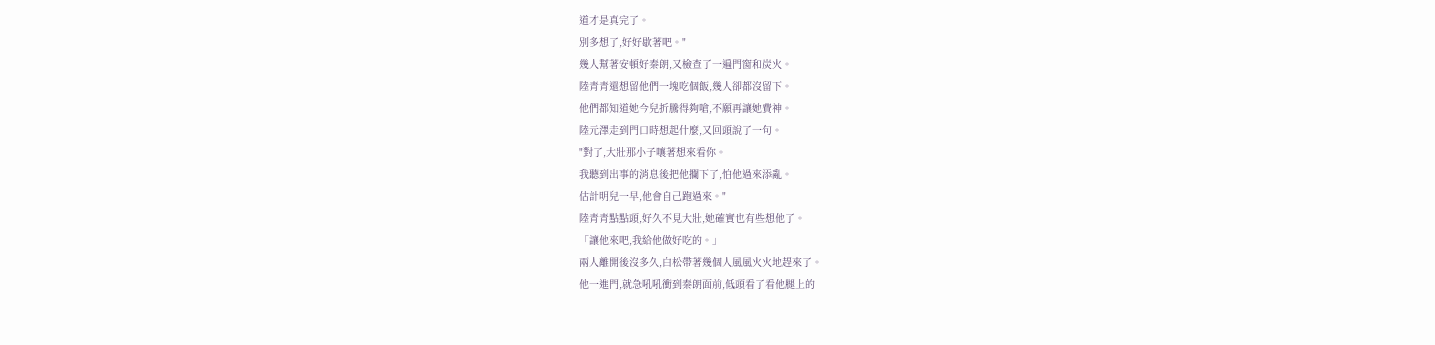道才是真完了。
別多想了,好好歇著吧。"
幾人幫著安頓好秦朗,又檢查了一遍門窗和炭火。
陸青青還想留他們一塊吃個飯,幾人卻都沒留下。
他們都知道她今兒折騰得夠嗆,不願再讓她費神。
陸元澤走到門口時想起什麼,又回頭說了一句。
"對了,大壯那小子嚷著想來看你。
我聽到出事的消息後把他攔下了,怕他過來添亂。
估計明兒一早,他會自己跑過來。"
陸青青點點頭,好久不見大壯,她確實也有些想他了。
「讓他來吧,我給他做好吃的。」
兩人離開後沒多久,白松帶著幾個人風風火火地趕來了。
他一進門,就急吼吼衝到秦朗面前,低頭看了看他腿上的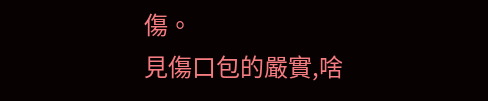傷。
見傷口包的嚴實,啥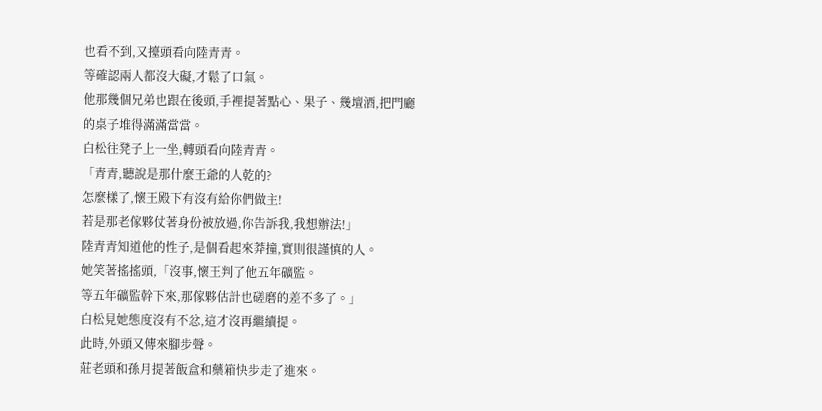也看不到,又擡頭看向陸青青。
等確認兩人都沒大礙,才鬆了口氣。
他那幾個兄弟也跟在後頭,手裡提著點心、果子、幾壇酒,把門廳的桌子堆得滿滿當當。
白松往凳子上一坐,轉頭看向陸青青。
「青青,聽說是那什麼王爺的人乾的?
怎麼樣了,懷王殿下有沒有給你們做主!
若是那老傢夥仗著身份被放過,你告訴我,我想辦法!」
陸青青知道他的性子,是個看起來莽撞,實則很謹慎的人。
她笑著搖搖頭,「沒事,懷王判了他五年礦監。
等五年礦監幹下來,那傢夥估計也磋磨的差不多了。」
白松見她態度沒有不忿,這才沒再繼續提。
此時,外頭又傳來腳步聲。
莊老頭和孫月提著飯盒和藥箱快步走了進來。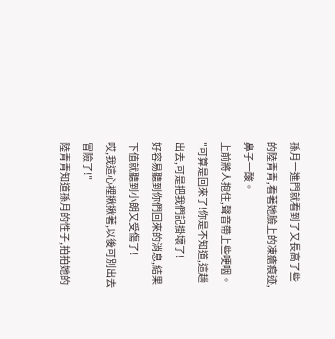孫月一進門就看到了又長高了些的陸青青,看著她臉上的凍瘡痕迹,鼻子一酸。
上前將人抱住,聲音帶上些哽咽。
"可算是回來了!你是不知道,這趟出去,可是把我們記掛壞了!
好容易聽到你們回來的消息,結果下值就聽到小朗又受傷了!
哎,我這心裡揪揪著,以後可別出去冒險了!"
陸青青知道孫月的性子,拍拍她的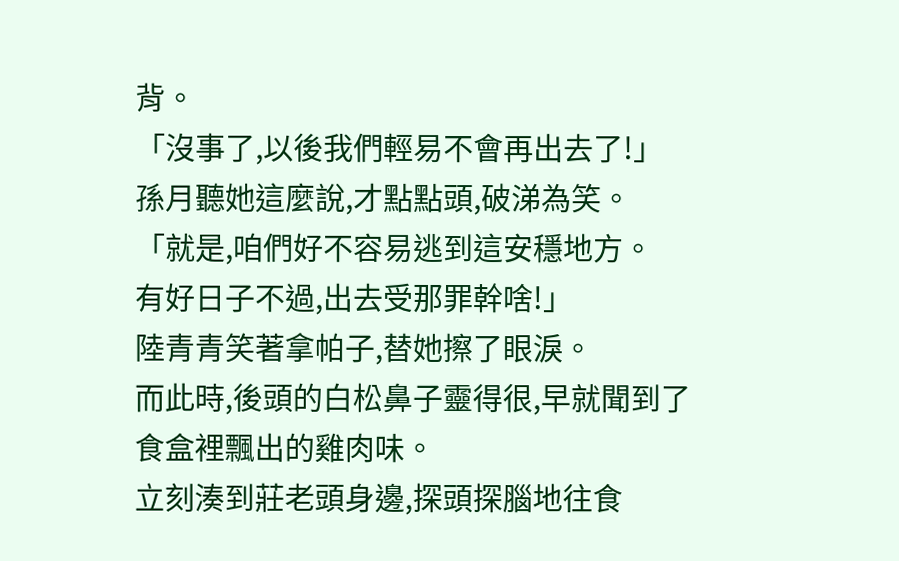背。
「沒事了,以後我們輕易不會再出去了!」
孫月聽她這麼說,才點點頭,破涕為笑。
「就是,咱們好不容易逃到這安穩地方。
有好日子不過,出去受那罪幹啥!」
陸青青笑著拿帕子,替她擦了眼淚。
而此時,後頭的白松鼻子靈得很,早就聞到了食盒裡飄出的雞肉味。
立刻湊到莊老頭身邊,探頭探腦地往食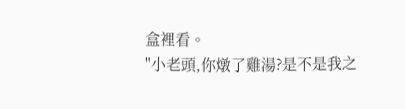盒裡看。
"小老頭,你燉了雞湯?是不是我之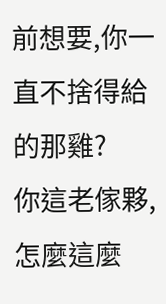前想要,你一直不捨得給的那雞?
你這老傢夥,怎麼這麼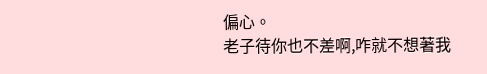偏心。
老子待你也不差啊,咋就不想著我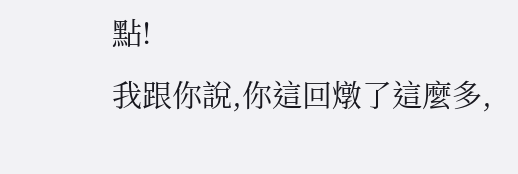點!
我跟你說,你這回燉了這麼多,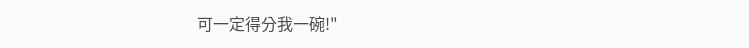可一定得分我一碗!"